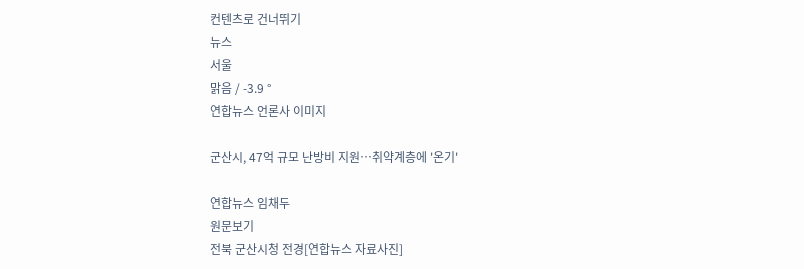컨텐츠로 건너뛰기
뉴스
서울
맑음 / -3.9 °
연합뉴스 언론사 이미지

군산시, 47억 규모 난방비 지원…취약계층에 '온기'

연합뉴스 임채두
원문보기
전북 군산시청 전경[연합뉴스 자료사진]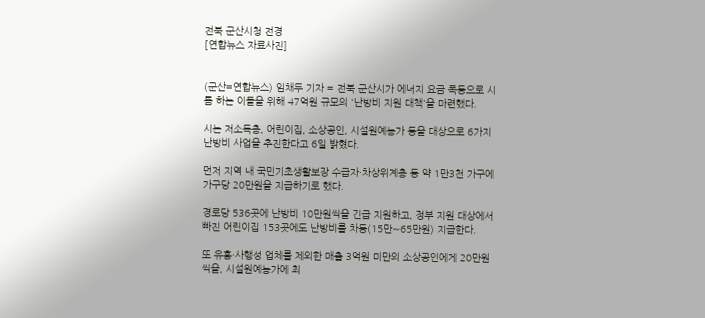전북 군산시청 전경
[연합뉴스 자료사진]


(군산=연합뉴스) 임채두 기자 = 전북 군산시가 에너지 요금 폭등으로 시름 하는 이들을 위해 47억원 규모의 '난방비 지원 대책'을 마련했다.

시는 저소득층, 어린이집, 소상공인, 시설원예농가 등을 대상으로 6가지 난방비 사업을 추진한다고 6일 밝혔다.

먼저 지역 내 국민기초생활보장 수급자·차상위계층 등 약 1만3천 가구에 가구당 20만원을 지급하기로 했다.

경로당 536곳에 난방비 10만원씩을 긴급 지원하고, 정부 지원 대상에서 빠진 어린이집 153곳에도 난방비를 차등(15만∼65만원) 지급한다.

또 유흥·사행성 업체를 제외한 매출 3억원 미만의 소상공인에게 20만원씩을, 시설원예농가에 최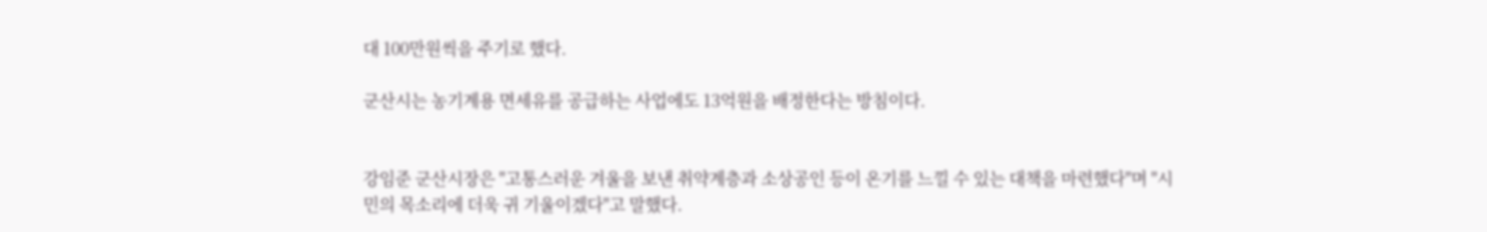대 100만원씩을 주기로 했다.

군산시는 농기계용 면세유를 공급하는 사업에도 13억원을 배정한다는 방침이다.


강임준 군산시장은 "고통스러운 겨울을 보낸 취약계층과 소상공인 등이 온기를 느낄 수 있는 대책을 마련했다"며 "시민의 목소리에 더욱 귀 기울이겠다"고 말했다.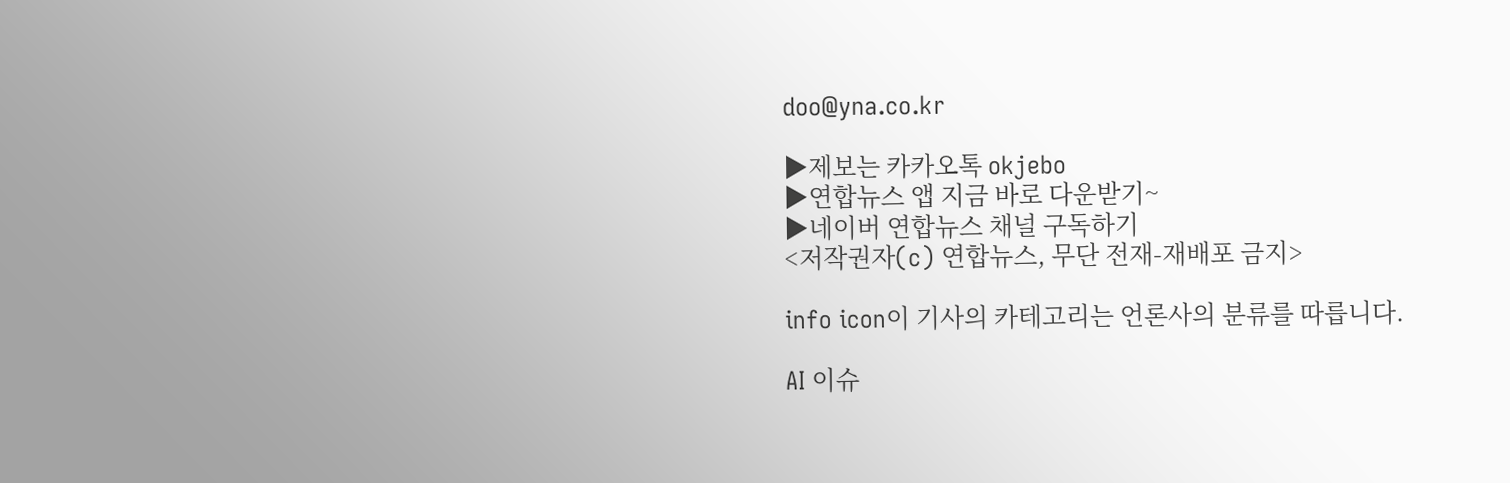doo@yna.co.kr

▶제보는 카카오톡 okjebo
▶연합뉴스 앱 지금 바로 다운받기~
▶네이버 연합뉴스 채널 구독하기
<저작권자(c) 연합뉴스, 무단 전재-재배포 금지>

info icon이 기사의 카테고리는 언론사의 분류를 따릅니다.

AI 이슈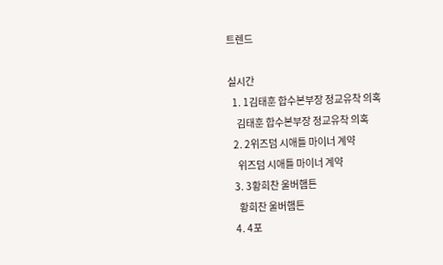트렌드

실시간
  1. 1김태훈 합수본부장 정교유착 의혹
    김태훈 합수본부장 정교유착 의혹
  2. 2위즈덤 시애틀 마이너 계약
    위즈덤 시애틀 마이너 계약
  3. 3황희찬 울버햄튼
    황희찬 울버햄튼
  4. 4포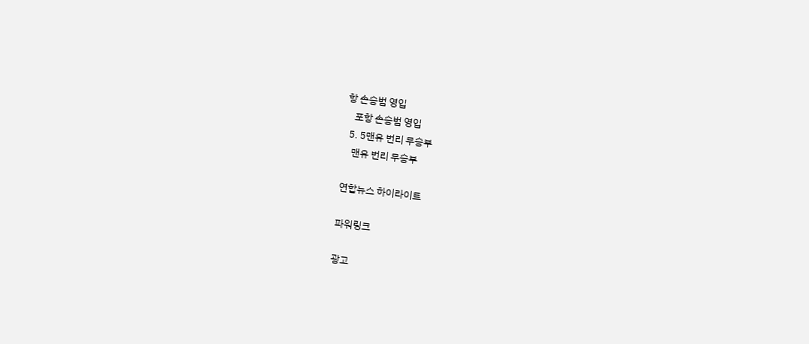항 손승범 영입
    포항 손승범 영입
  5. 5맨유 번리 무승부
    맨유 번리 무승부

연합뉴스 하이라이트

파워링크

광고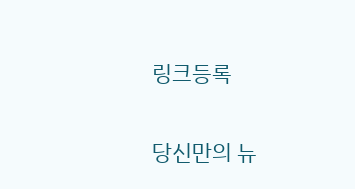링크등록

당신만의 뉴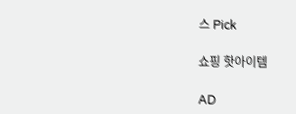스 Pick

쇼핑 핫아이템

AD